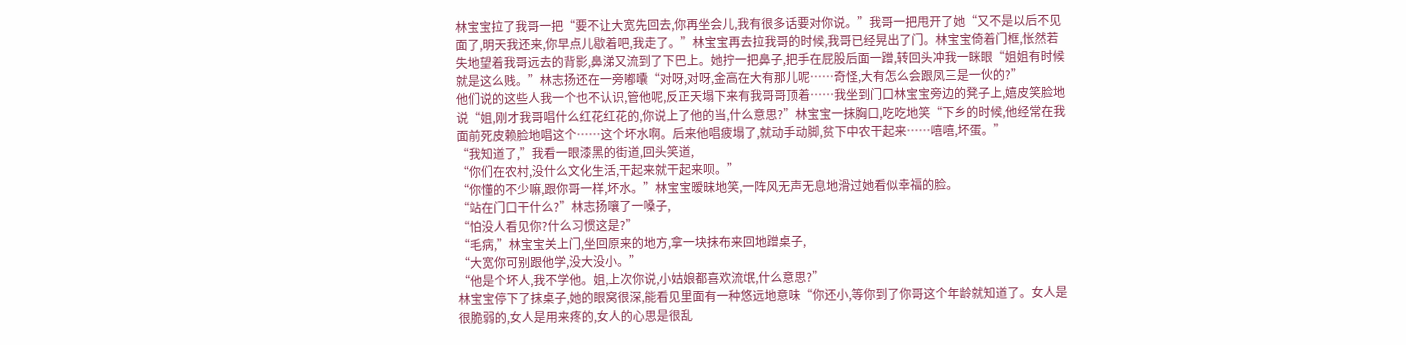林宝宝拉了我哥一把“要不让大宽先回去,你再坐会儿,我有很多话要对你说。”我哥一把甩开了她“又不是以后不见面了,明天我还来,你早点儿歇着吧,我走了。”林宝宝再去拉我哥的时候,我哥已经晃出了门。林宝宝倚着门框,怅然若失地望着我哥远去的背影,鼻涕又流到了下巴上。她拧一把鼻子,把手在屁股后面一蹭,转回头冲我一眯眼“姐姐有时候就是这么贱。”林志扬还在一旁嘟囔“对呀,对呀,金高在大有那儿呢……奇怪,大有怎么会跟凤三是一伙的?”
他们说的这些人我一个也不认识,管他呢,反正天塌下来有我哥哥顶着……我坐到门口林宝宝旁边的凳子上,嬉皮笑脸地说“姐,刚才我哥唱什么红花红花的,你说上了他的当,什么意思?”林宝宝一抹胸口,吃吃地笑“下乡的时候,他经常在我面前死皮赖脸地唱这个……这个坏水啊。后来他唱疲塌了,就动手动脚,贫下中农干起来……嘻嘻,坏蛋。”
“我知道了,”我看一眼漆黑的街道,回头笑道,
“你们在农村,没什么文化生活,干起来就干起来呗。”
“你懂的不少嘛,跟你哥一样,坏水。”林宝宝暧昧地笑,一阵风无声无息地滑过她看似幸福的脸。
“站在门口干什么?”林志扬嚷了一嗓子,
“怕没人看见你?什么习惯这是?”
“毛病,”林宝宝关上门,坐回原来的地方,拿一块抹布来回地蹭桌子,
“大宽你可别跟他学,没大没小。”
“他是个坏人,我不学他。姐,上次你说,小姑娘都喜欢流氓,什么意思?”
林宝宝停下了抹桌子,她的眼窝很深,能看见里面有一种悠远地意味“你还小,等你到了你哥这个年龄就知道了。女人是很脆弱的,女人是用来疼的,女人的心思是很乱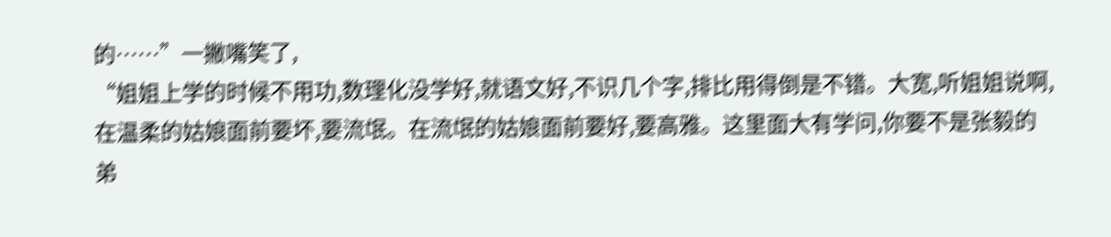的……”一撇嘴笑了,
“姐姐上学的时候不用功,数理化没学好,就语文好,不识几个字,排比用得倒是不错。大宽,听姐姐说啊,在温柔的姑娘面前要坏,要流氓。在流氓的姑娘面前要好,要高雅。这里面大有学问,你要不是张毅的弟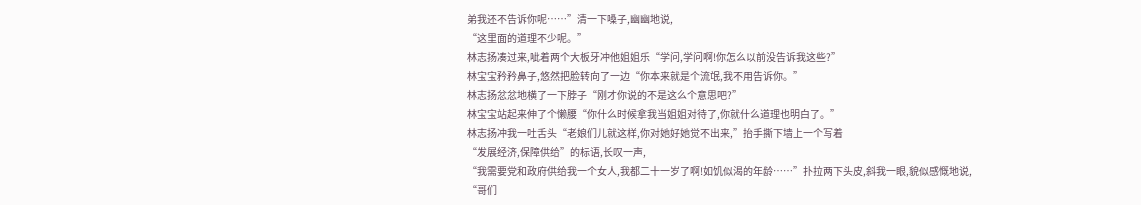弟我还不告诉你呢……”清一下嗓子,幽幽地说,
“这里面的道理不少呢。”
林志扬凑过来,呲着两个大板牙冲他姐姐乐“学问,学问啊!你怎么以前没告诉我这些?”
林宝宝矜矜鼻子,悠然把脸转向了一边“你本来就是个流氓,我不用告诉你。”
林志扬忿忿地横了一下脖子“刚才你说的不是这么个意思吧?”
林宝宝站起来伸了个懒腰“你什么时候拿我当姐姐对待了,你就什么道理也明白了。”
林志扬冲我一吐舌头“老娘们儿就这样,你对她好她觉不出来,”抬手撕下墙上一个写着
“发展经济,保障供给”的标语,长叹一声,
“我需要党和政府供给我一个女人,我都二十一岁了啊!如饥似渴的年龄……”扑拉两下头皮,斜我一眼,貌似感慨地说,
“哥们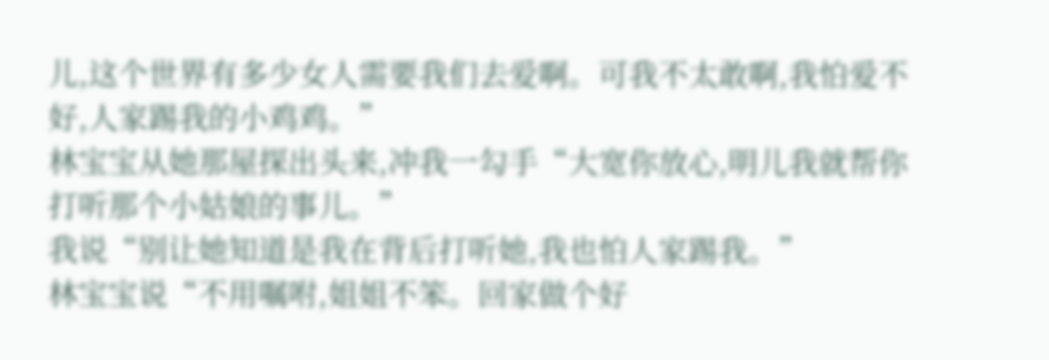儿,这个世界有多少女人需要我们去爱啊。可我不太敢啊,我怕爱不好,人家踢我的小鸡鸡。”
林宝宝从她那屋探出头来,冲我一勾手“大宽你放心,明儿我就帮你打听那个小姑娘的事儿。”
我说“别让她知道是我在背后打听她,我也怕人家踢我。”
林宝宝说“不用嘱咐,姐姐不笨。回家做个好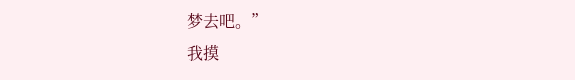梦去吧。”
我摸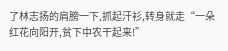了林志扬的肩膀一下,抓起汗衫,转身就走“一朵红花向阳开,贫下中农干起来!”